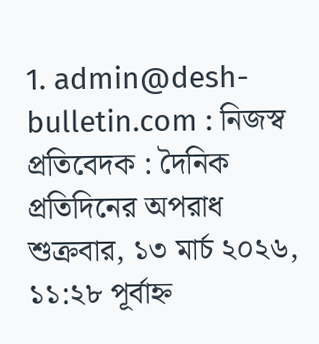1. admin@desh-bulletin.com : নিজস্ব প্রতিবেদক : দৈনিক প্রতিদিনের অপরাধ
শুক্রবার, ১৩ মার্চ ২০২৬, ১১:২৮ পূর্বাহ্ন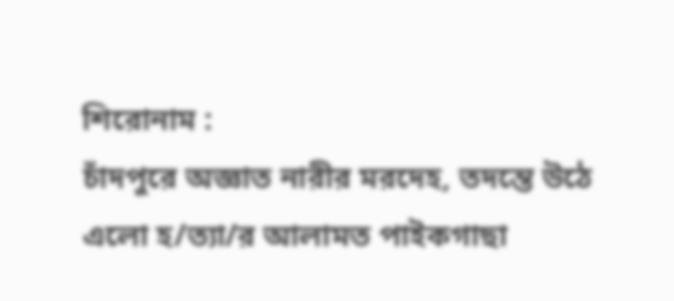শিরোনাম :
চাঁদপুরে অজ্ঞাত নারীর মরদেহ, তদন্তে উঠে এলো হ/ত্যা/র আলামত পাইকগাছা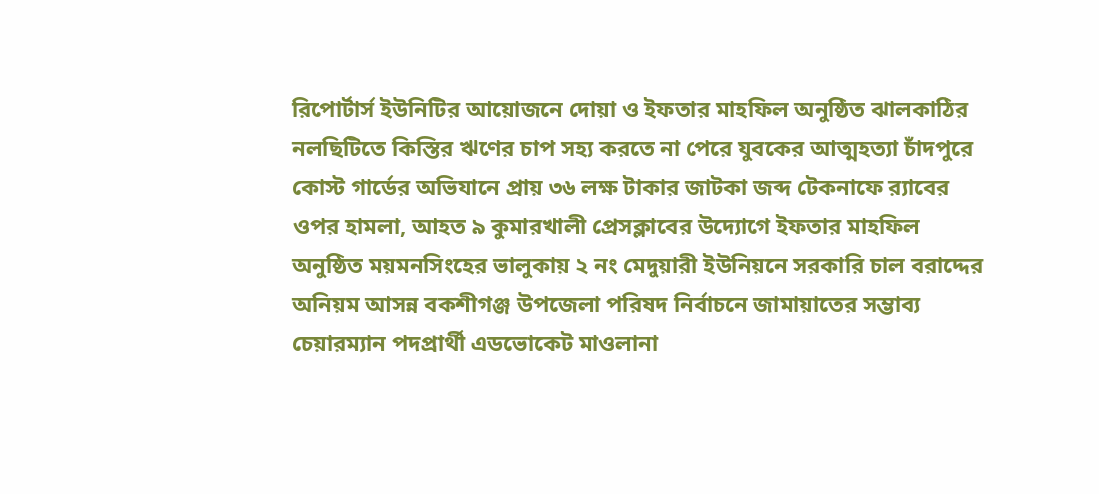রিপোর্টার্স ইউনিটির আয়োজনে দোয়া ও ইফতার মাহফিল অনুষ্ঠিত ঝালকাঠির নলছিটিতে কিস্তির ঋণের চাপ সহ্য করতে না পেরে যুবকের আত্মহত্যা চাঁদপুরে কোস্ট গার্ডের অভিযানে প্রায় ৩৬ লক্ষ টাকার জাটকা জব্দ টেকনাফে র‍্যাবের ওপর হামলা, আহত ৯ কুমারখালী প্রেসক্লাবের উদ্যোগে ইফতার মাহফিল অনুষ্ঠিত ময়মনসিংহের ভালুকায় ২ নং মেদুয়ারী ইউনিয়নে সরকারি চাল বরাদ্দের অনিয়ম আসন্ন বকশীগঞ্জ উপজেলা পরিষদ নির্বাচনে জামায়াতের সম্ভাব্য চেয়ারম্যান পদপ্রার্থী এডভোকেট মাওলানা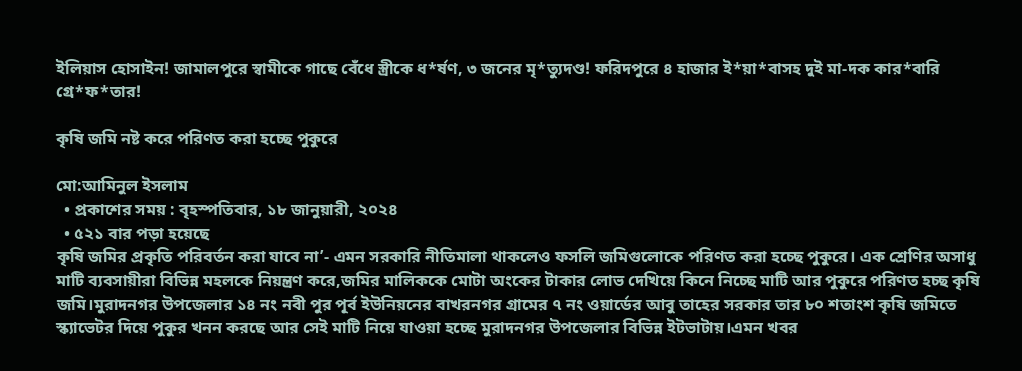ইলিয়াস হোসাইন! জামালপুরে স্বামীকে গাছে বেঁধে স্ত্রীকে ধ*র্ষণ, ৩ জনের মৃ*ত্যুদণ্ড! ফরিদপুরে ৪ হাজার ই*য়া*বাসহ দুই মা-দক কার*বারি গ্রে*ফ*তার!

কৃষি জমি নষ্ট করে পরিণত করা হচ্ছে পুকুরে

মো:আমিনুল ইসলাম
  • প্রকাশের সময় : বৃহস্পতিবার, ১৮ জানুয়ারী, ২০২৪
  • ৫২১ বার পড়া হয়েছে
কৃষি জমির প্রকৃতি পরিবর্তন করা যাবে না’- এমন সরকারি নীতিমালা থাকলেও ফসলি জমিগুলোকে পরিণত করা হচ্ছে পুকুরে। এক শ্রেণির অসাধু মাটি ব্যবসায়ীরা বিভিন্ন মহলকে নিয়ন্ত্রণ করে,জমির মালিককে মোটা অংকের টাকার লোভ দেখিয়ে কিনে নিচ্ছে মাটি আর পুকুরে পরিণত হচ্ছ কৃষি জমি।মুরাদনগর উপজেলার ১৪ নং নবী পুর পূর্ব ইউনিয়নের বাখরনগর গ্রামের ৭ নং ওয়ার্ডের আবু তাহের সরকার তার ৮০ শতাংশ কৃষি জমিতে স্ক্যাভেটর দিয়ে পুকুর খনন করছে আর সেই মাটি নিয়ে যাওয়া হচ্ছে মুরাদনগর উপজেলার বিভিন্ন ইটভাটায়।এমন খবর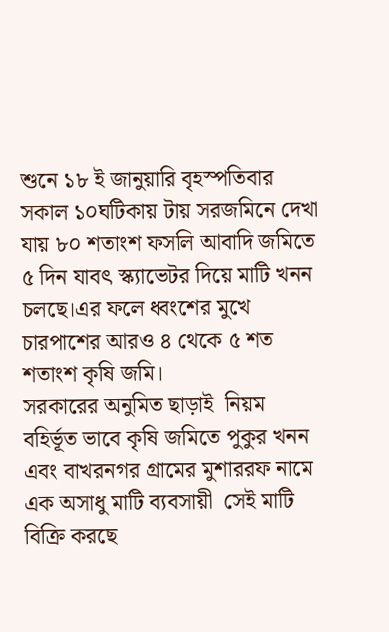শুনে ১৮ ই জানুয়ারি বৃহস্পতিবার  সকাল ১০ঘটিকায় টায় সরজমিনে দেখা যায় ৮০ শতাংশ ফসলি আবাদি জমিতে ৫ দিন যাবৎ স্ক্যাভেটর দিয়ে মাটি খনন চলছে।এর ফলে ধ্বংশের মুখে চারপাশের আরও ৪ থেকে ৫ শত শতাংশ কৃষি জমি।
সরকারের অনুমিত ছাড়াই  নিয়ম বহির্ভূত ভাবে কৃষি জমিতে পুকুর খনন এবং বাখরনগর গ্রামের মুশাররফ নামে এক অসাধু মাটি ব্যবসায়ী  সেই মাটি বিক্রি করছে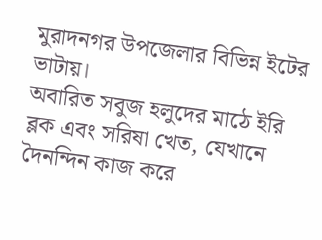মুরাদনগর উপজেলার বিভিন্ন ইটের ভাটায়।
অবারিত সবুজ হলুদের মাঠে ইরি ব্লক এবং সরিষা খেত, যেখানে দৈনন্দিন কাজ করে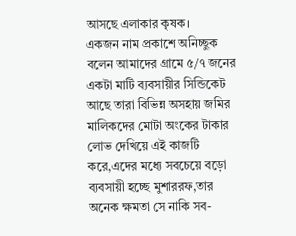আসছে এলাকার কৃষক।
একজন নাম প্রকাশে অনিচ্ছুক বলেন আমাদের গ্রামে ৫/৭ জনের একটা মাটি ব্যবসায়ীর সিন্ডিকেট আছে তারা বিভিন্ন অসহায় জমির মালিকদের মোটা অংকের টাকার লোভ দেখিয়ে এই কাজটি করে,এদের মধ্যে সবচেয়ে বড়ো ব্যবসায়ী হচ্ছে মুশাররফ,তার অনেক ক্ষমতা সে নাকি সব-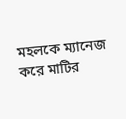মহলকে ম্যানেজ করে মাটির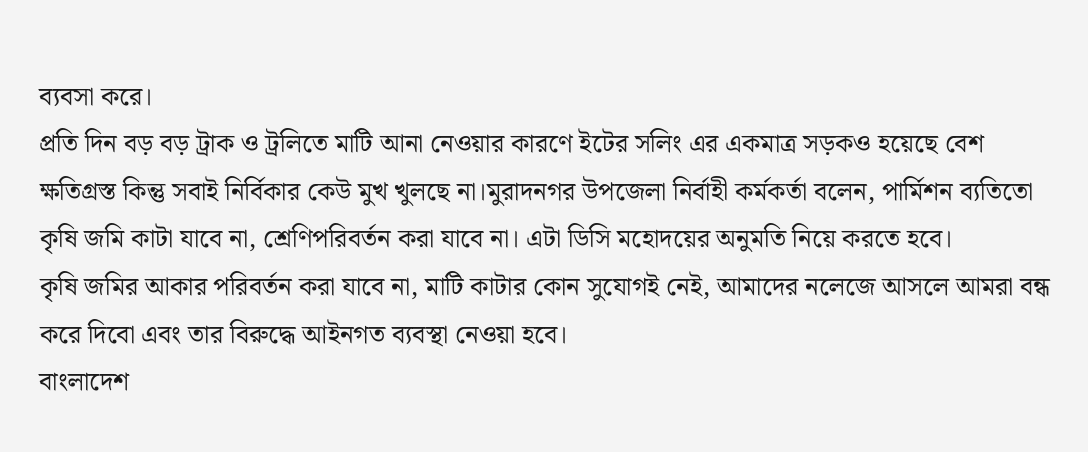ব্যবসা করে।
প্রতি দিন বড় বড় ট্রাক ও ট্রলিতে মাটি আনা নেওয়ার কারণে ইটের সলিং এর একমাত্র সড়কও হয়েছে বেশ ক্ষতিগ্রস্ত কিন্তু সবাই নির্বিকার কেউ মুখ খুলছে না।মুরাদনগর উপজেলা নির্বাহী কর্মকর্তা বলেন, পার্মিশন ব্যতিতো কৃষি জমি কাটা যাবে না, শ্রেণিপরিবর্তন করা যাবে না। এটা ডিসি মহোদয়ের অনুমতি নিয়ে করতে হবে।
কৃষি জমির আকার পরিবর্তন করা যাবে না, মাটি কাটার কোন সুযোগই নেই, আমাদের নলেজে আসলে আমরা বন্ধ করে দিবো এবং তার বিরুদ্ধে আইনগত ব্যবস্থা নেওয়া হবে।
বাংলাদেশ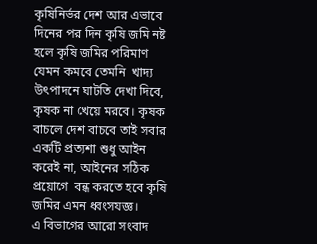কৃষিনির্ভর দেশ আর এভাবে দিনের পর দিন কৃষি জমি নষ্ট  হলে কৃষি জমির পরিমাণ যেমন কমবে তেমনি  খাদ্য উৎপাদনে ঘাটতি দেখা দিবে, কৃষক না খেয়ে মরবে। কৃষক বাচলে দেশ বাচবে তাই সবার একটি প্রত্যশা শুধু আইন করেই না, আইনের সঠিক প্রয়োগে  বন্ধ করতে হবে কৃষি জমির এমন ধ্বংসযজ্ঞ।
এ বিভাগের আরো সংবাদ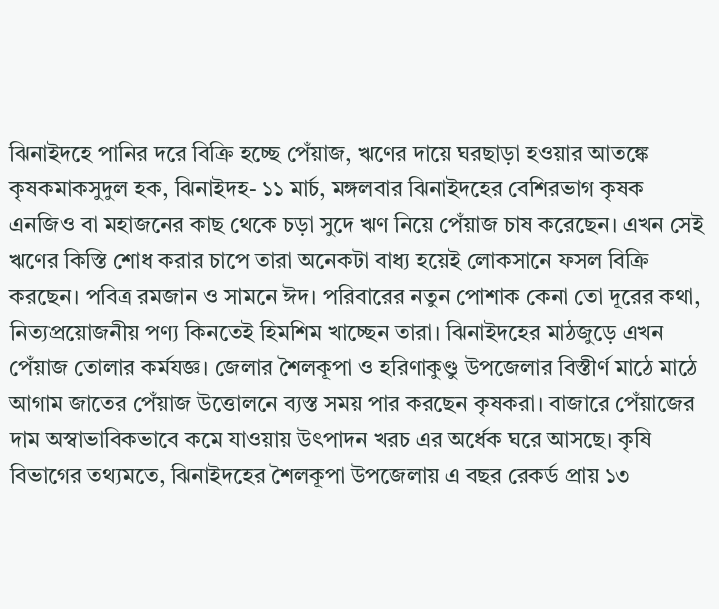ঝিনাইদহে পানির দরে বিক্রি হচ্ছে পেঁয়াজ, ঋণের দায়ে ঘরছাড়া হওয়ার আতঙ্কে কৃষকমাকসুদুল হক, ঝিনাইদহ- ১১ মার্চ, মঙ্গলবার ঝিনাইদহের বেশিরভাগ কৃষক এনজিও বা মহাজনের কাছ থেকে চড়া সুদে ঋণ নিয়ে পেঁয়াজ চাষ করেছেন। এখন সেই ঋণের কিস্তি শোধ করার চাপে তারা অনেকটা বাধ্য হয়েই লোকসানে ফসল বিক্রি করছেন। পবিত্র রমজান ও সামনে ঈদ। পরিবারের নতুন পোশাক কেনা তো দূরের কথা, নিত্যপ্রয়োজনীয় পণ্য কিনতেই হিমশিম খাচ্ছেন তারা। ঝিনাইদহের মাঠজুড়ে এখন পেঁয়াজ তোলার কর্মযজ্ঞ। জেলার শৈলকূপা ও হরিণাকুণ্ডু উপজেলার বিস্তীর্ণ মাঠে মাঠে আগাম জাতের পেঁয়াজ উত্তোলনে ব্যস্ত সময় পার করছেন কৃষকরা। বাজারে পেঁয়াজের দাম অস্বাভাবিকভাবে কমে যাওয়ায় উৎপাদন খরচ এর অর্ধেক ঘরে আসছে। কৃষি বিভাগের তথ্যমতে, ঝিনাইদহের শৈলকূপা উপজেলায় এ বছর রেকর্ড প্রায় ১৩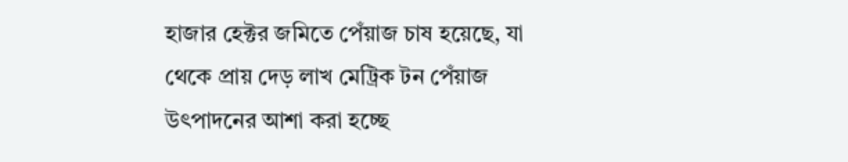হাজার হেক্টর জমিতে পেঁয়াজ চাষ হয়েছে, যা থেকে প্রায় দেড় লাখ মেট্রিক টন পেঁয়াজ উৎপাদনের আশা করা হচ্ছে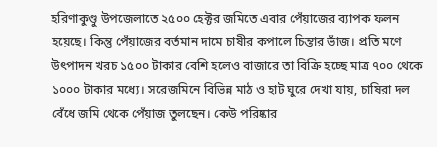হরিণাকুণ্ডু উপজেলাতে ২৫০০ হেক্টর জমিতে এবার পেঁয়াজের ব্যাপক ফলন হয়েছে। কিন্তু পেঁয়াজের বর্তমান দামে চাষীর কপালে চিন্তার ভাঁজ। প্রতি মণে উৎপাদন খরচ ১৫০০ টাকার বেশি হলেও বাজারে তা বিক্রি হচ্ছে মাত্র ৭০০ থেকে ১০০০ টাকার মধ্যে। সরেজমিনে বিভিন্ন মাঠ ও হাট ঘুরে দেখা যায়, চাষিরা দল বেঁধে জমি থেকে পেঁয়াজ তুলছেন। কেউ পরিষ্কার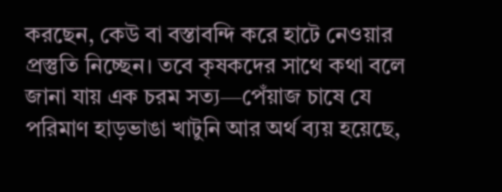করছেন, কেউ বা বস্তাবন্দি করে হাটে নেওয়ার প্রস্তুতি নিচ্ছেন। তবে কৃষকদের সাথে কথা বলে জানা যায় এক চরম সত্য—পেঁয়াজ চাষে যে পরিমাণ হাড়ভাঙা খাটুনি আর অর্থ ব্যয় হয়েছে,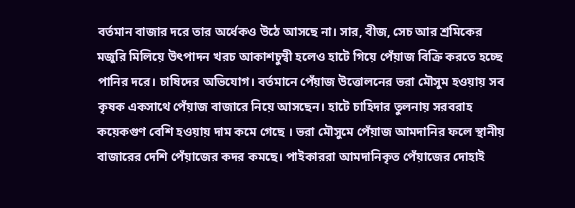বর্তমান বাজার দরে তার অর্ধেকও উঠে আসছে না। সার, বীজ, সেচ আর শ্রমিকের মজুরি মিলিয়ে উৎপাদন খরচ আকাশচুম্বী হলেও হাটে গিয়ে পেঁয়াজ বিক্রি করতে হচ্ছে পানির দরে। চাষিদের অভিযোগ। বর্তমানে পেঁয়াজ উত্তোলনের ভরা মৌসুম হওয়ায় সব কৃষক একসাথে পেঁয়াজ বাজারে নিয়ে আসছেন। হাটে চাহিদার তুলনায় সরবরাহ কয়েকগুণ বেশি হওয়ায় দাম কমে গেছে । ভরা মৌসুমে পেঁয়াজ আমদানির ফলে স্থানীয় বাজারের দেশি পেঁয়াজের কদর কমছে। পাইকাররা আমদানিকৃত পেঁয়াজের দোহাই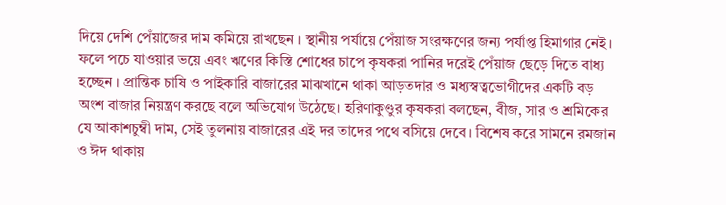দিয়ে দেশি পেঁয়াজের দাম কমিয়ে রাখছেন । স্থানীয় পর্যায়ে পেঁয়াজ সংরক্ষণের জন্য পর্যাপ্ত হিমাগার নেই। ফলে পচে যাওয়ার ভয়ে এবং ঋণের কিস্তি শোধের চাপে কৃষকরা পানির দরেই পেঁয়াজ ছেড়ে দিতে বাধ্য হচ্ছেন । প্রান্তিক চাষি ও পাইকারি বাজারের মাঝখানে থাকা আড়তদার ও মধ্যস্বত্বভোগীদের একটি বড় অংশ বাজার নিয়ন্ত্রণ করছে বলে অভিযোগ উঠেছে। হরিণাকুণ্ডুর কৃষকরা বলছেন, বীজ, সার ও শ্রমিকের যে আকাশচুম্বী দাম, সেই তুলনায় বাজারের এই দর তাদের পথে বসিয়ে দেবে। বিশেষ করে সামনে রমজান ও ঈদ থাকায়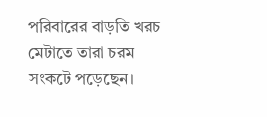পরিবারের বাড়তি খরচ মেটাতে তারা চরম সংকটে পড়েছেন।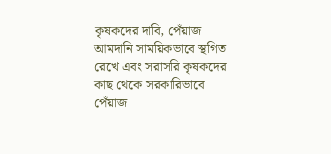কৃষকদের দাবি, পেঁয়াজ আমদানি সাময়িকভাবে স্থগিত রেখে এবং সরাসরি কৃষকদের কাছ থেকে সরকারিভাবে পেঁয়াজ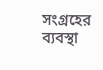সংগ্রহের ব্যবস্থা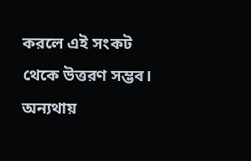করলে এই সংকট থেকে উত্তরণ সম্ভব। অন্যথায়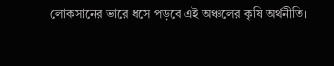লোকসানের ভারে ধসে পড়বে এই অঞ্চলের কৃষি অর্থনীতি।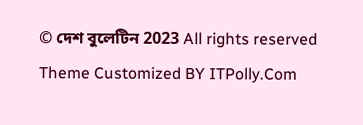© দেশ বুলেটিন 2023 All rights reserved
Theme Customized BY ITPolly.Com